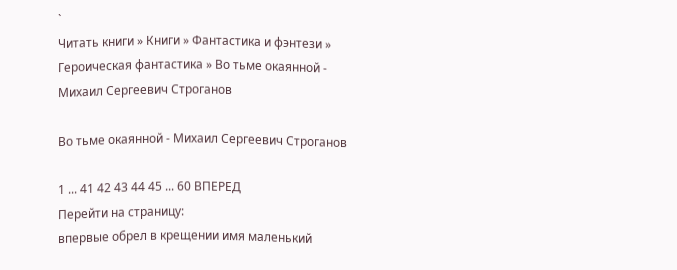`
Читать книги » Книги » Фантастика и фэнтези » Героическая фантастика » Во тьме окаянной - Михаил Сергеевич Строганов

Во тьме окаянной - Михаил Сергеевич Строганов

1 ... 41 42 43 44 45 ... 60 ВПЕРЕД
Перейти на страницу:
впервые обрел в крещении имя маленький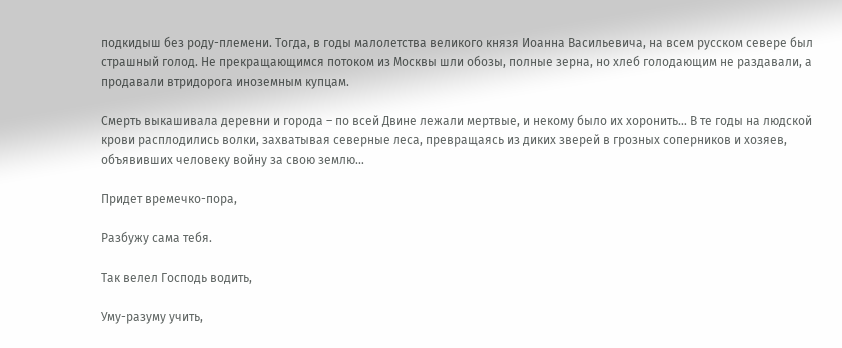подкидыш без роду-племени. Тогда, в годы малолетства великого князя Иоанна Васильевича, на всем русском севере был страшный голод. Не прекращающимся потоком из Москвы шли обозы, полные зерна, но хлеб голодающим не раздавали, а продавали втридорога иноземным купцам.

Смерть выкашивала деревни и города – по всей Двине лежали мертвые, и некому было их хоронить… В те годы на людской крови расплодились волки, захватывая северные леса, превращаясь из диких зверей в грозных соперников и хозяев, объявивших человеку войну за свою землю…

Придет времечко-пора,

Разбужу сама тебя.

Так велел Господь водить,

Уму-разуму учить,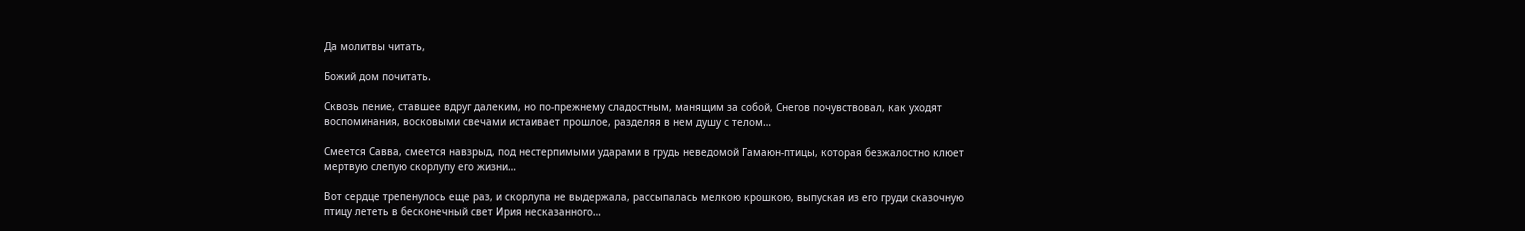Да молитвы читать,

Божий дом почитать.

Сквозь пение, ставшее вдруг далеким, но по-прежнему сладостным, манящим за собой, Снегов почувствовал, как уходят воспоминания, восковыми свечами истаивает прошлое, разделяя в нем душу с телом…

Смеется Савва, смеется навзрыд, под нестерпимыми ударами в грудь неведомой Гамаюн-птицы, которая безжалостно клюет мертвую слепую скорлупу его жизни…

Вот сердце трепенулось еще раз, и скорлупа не выдержала, рассыпалась мелкою крошкою, выпуская из его груди сказочную птицу лететь в бесконечный свет Ирия несказанного…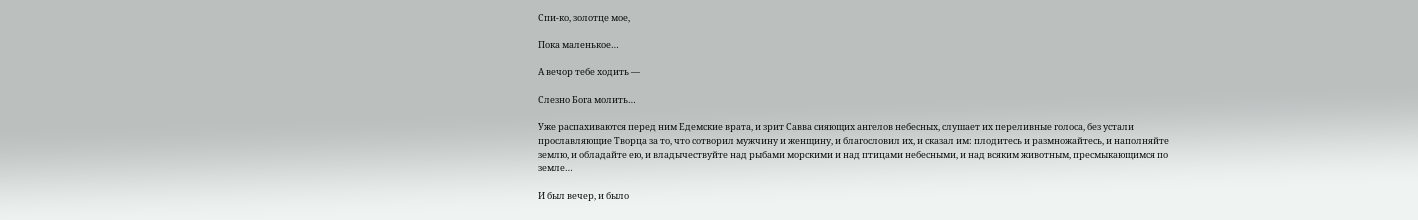Спи-ко, золотце мое,

Пока маленькое…

А вечор тебе ходить —

Слезно Бога молить…

Уже распахиваются перед ним Едемские врата, и зрит Савва сияющих ангелов небесных, слушает их переливные голоса, без устали прославляющие Творца за то, что сотворил мужчину и женщину, и благословил их, и сказал им: плодитесь и размножайтесь, и наполняйте землю, и обладайте ею, и владычествуйте над рыбами морскими и над птицами небесными, и над всяким животным, пресмыкающимся по земле…

И был вечер, и было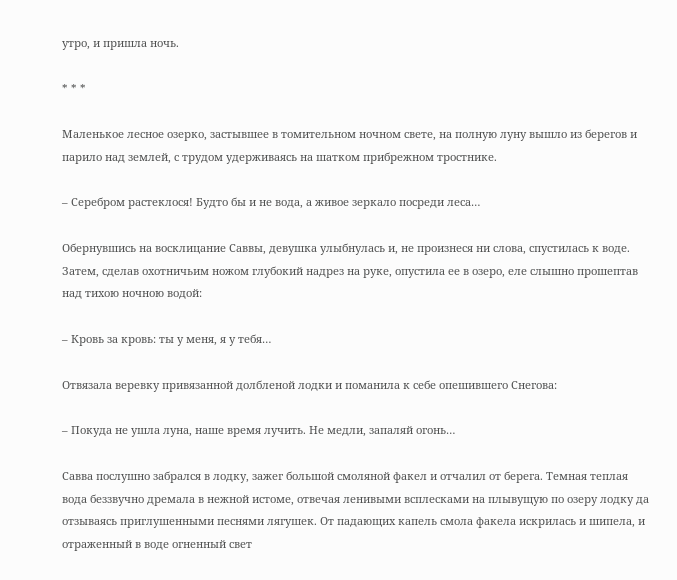утро, и пришла ночь.

* * *

Маленькое лесное озерко, застывшее в томительном ночном свете, на полную луну вышло из берегов и парило над землей, с трудом удерживаясь на шатком прибрежном тростнике.

– Серебром растеклося! Будто бы и не вода, а живое зеркало посреди леса…

Обернувшись на восклицание Саввы, девушка улыбнулась и, не произнеся ни слова, спустилась к воде. Затем, сделав охотничьим ножом глубокий надрез на руке, опустила ее в озеро, еле слышно прошептав над тихою ночною водой:

– Кровь за кровь: ты у меня, я у тебя…

Отвязала веревку привязанной долбленой лодки и поманила к себе опешившего Снегова:

– Покуда не ушла луна, наше время лучить. Не медли, запаляй огонь…

Савва послушно забрался в лодку, зажег большой смоляной факел и отчалил от берега. Темная теплая вода беззвучно дремала в нежной истоме, отвечая ленивыми всплесками на плывущую по озеру лодку да отзываясь приглушенными песнями лягушек. От падающих капель смола факела искрилась и шипела, и отраженный в воде огненный свет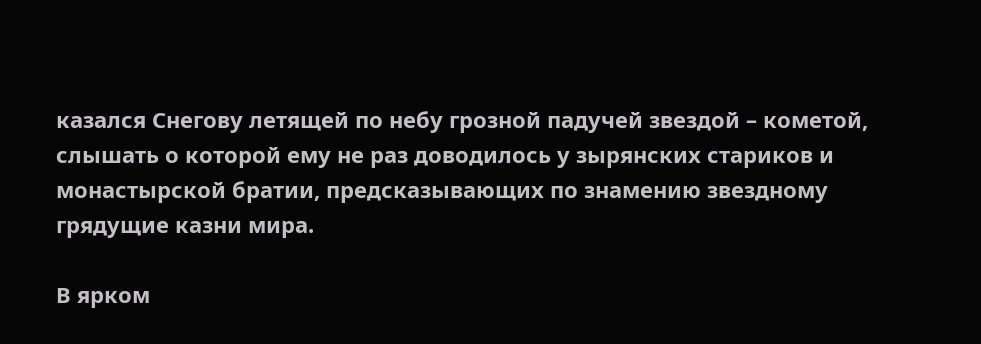казался Снегову летящей по небу грозной падучей звездой – кометой, слышать о которой ему не раз доводилось у зырянских стариков и монастырской братии, предсказывающих по знамению звездному грядущие казни мира.

В ярком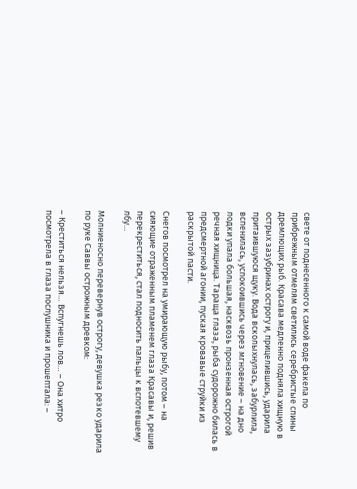свете от поднесенного к самой воде факела по прибрежным отмелям светились серебристые спины дремлющих рыб. Красава медленно подняла хищную в острых зазубринах острогу и, прицелившись, ударила притаившуюся щуку. Вода всколыхнулась, забурлила, вспенилась, успокоившись через мгновение – на дно лодки упала большая, насквозь пронзенная острогой речная хищница. Тараща глаза, рыба судорожно билась в предсмертной агонии, пуская кровавые струйки из раскрытой пасти.

Снегов посмотрел на умирающую рыбу, потом – на сияющие отраженным пламенем глаза Красавы и, решив перекреститься, стал подносить пальцы к вспотевшему лбу…

Молниеносно перевернув острогу, девушка резко ударила по руке Саввы острожным древком:

– Креститься нельзя… Вспугнешь лов… – Она хитро посмотрела в глаза послушника и прошептала: –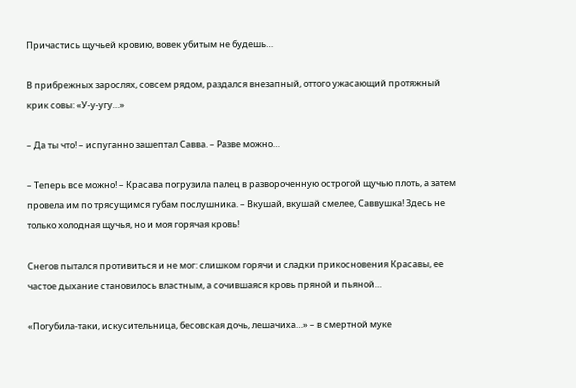Причастись щучьей кровию, вовек убитым не будешь…

В прибрежных зарослях, совсем рядом, раздался внезапный, оттого ужасающий протяжный крик совы: «У-у-угу…»

– Да ты что! – испуганно зашептал Савва. – Разве можно…

– Теперь все можно! – Красава погрузила палец в развороченную острогой щучью плоть, а затем провела им по трясущимся губам послушника. – Вкушай, вкушай смелее, Саввушка! Здесь не только холодная щучья, но и моя горячая кровь!

Снегов пытался противиться и не мог: слишком горячи и сладки прикосновения Красавы, ее частое дыхание становилось властным, а сочившаяся кровь пряной и пьяной…

«Погубила-таки, искусительница, бесовская дочь, лешачиха…» – в смертной муке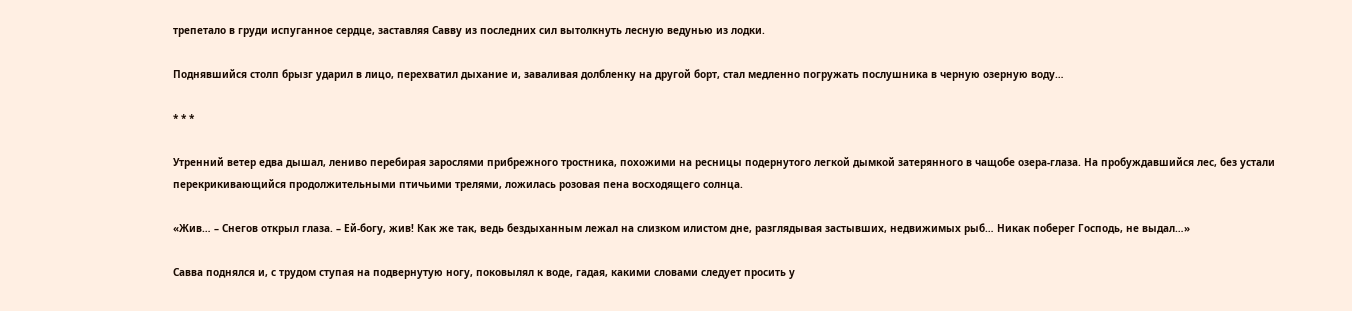трепетало в груди испуганное сердце, заставляя Савву из последних сил вытолкнуть лесную ведунью из лодки.

Поднявшийся столп брызг ударил в лицо, перехватил дыхание и, заваливая долбленку на другой борт, стал медленно погружать послушника в черную озерную воду…

* * *

Утренний ветер едва дышал, лениво перебирая зарослями прибрежного тростника, похожими на ресницы подернутого легкой дымкой затерянного в чащобе озера-глаза. На пробуждавшийся лес, без устали перекрикивающийся продолжительными птичьими трелями, ложилась розовая пена восходящего солнца.

«Жив… – Снегов открыл глаза. – Ей-богу, жив! Как же так, ведь бездыханным лежал на слизком илистом дне, разглядывая застывших, недвижимых рыб… Никак поберег Господь, не выдал…»

Савва поднялся и, с трудом ступая на подвернутую ногу, поковылял к воде, гадая, какими словами следует просить у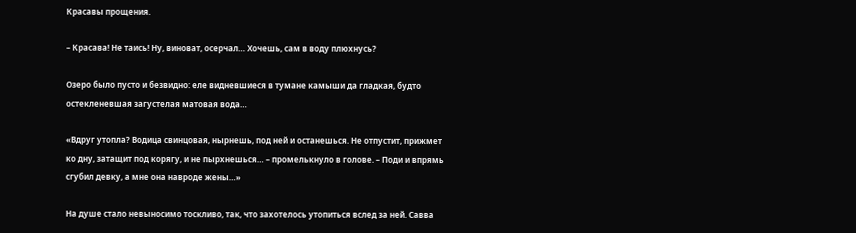Красавы прощения.

– Красава! Не таись! Ну, виноват, осерчал… Хочешь, сам в воду плюхнусь?

Озеро было пусто и безвидно: еле видневшиеся в тумане камыши да гладкая, будто остекленевшая загустелая матовая вода…

«Вдруг утопла? Водица свинцовая, нырнешь, под ней и останешься. Не отпустит, прижмет ко дну, затащит под корягу, и не пырхнешься… – промелькнуло в голове. – Поди и впрямь сгубил девку, а мне она навроде жены…»

На душе стало невыносимо тоскливо, так, что захотелось утопиться вслед за ней. Савва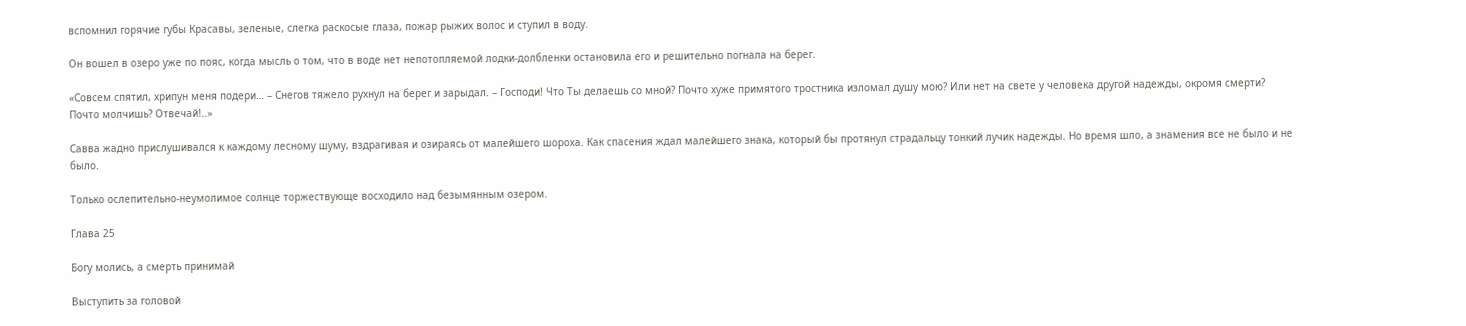вспомнил горячие губы Красавы, зеленые, слегка раскосые глаза, пожар рыжих волос и ступил в воду.

Он вошел в озеро уже по пояс, когда мысль о том, что в воде нет непотопляемой лодки-долбленки остановила его и решительно погнала на берег.

«Совсем спятил, хрипун меня подери… – Снегов тяжело рухнул на берег и зарыдал. – Господи! Что Ты делаешь со мной? Почто хуже примятого тростника изломал душу мою? Или нет на свете у человека другой надежды, окромя смерти? Почто молчишь? Отвечай!..»

Савва жадно прислушивался к каждому лесному шуму, вздрагивая и озираясь от малейшего шороха. Как спасения ждал малейшего знака, который бы протянул страдальцу тонкий лучик надежды. Но время шло, а знамения все не было и не было.

Только ослепительно-неумолимое солнце торжествующе восходило над безымянным озером.

Глава 25

Богу молись, а смерть принимай

Выступить за головой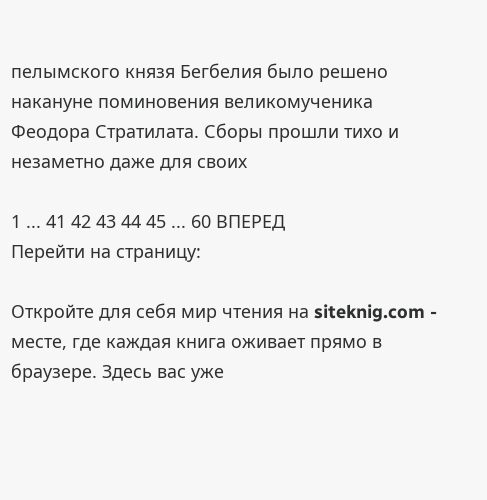пелымского князя Бегбелия было решено накануне поминовения великомученика Феодора Стратилата. Сборы прошли тихо и незаметно даже для своих

1 ... 41 42 43 44 45 ... 60 ВПЕРЕД
Перейти на страницу:

Откройте для себя мир чтения на siteknig.com - месте, где каждая книга оживает прямо в браузере. Здесь вас уже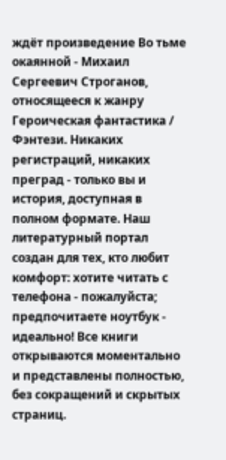ждёт произведение Во тьме окаянной - Михаил Сергеевич Строганов, относящееся к жанру Героическая фантастика / Фэнтези. Никаких регистраций, никаких преград - только вы и история, доступная в полном формате. Наш литературный портал создан для тех, кто любит комфорт: хотите читать с телефона - пожалуйста; предпочитаете ноутбук - идеально! Все книги открываются моментально и представлены полностью, без сокращений и скрытых страниц.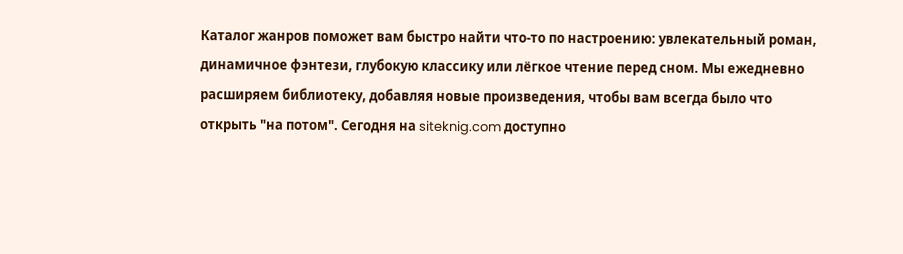Каталог жанров поможет вам быстро найти что-то по настроению: увлекательный роман, динамичное фэнтези, глубокую классику или лёгкое чтение перед сном. Мы ежедневно расширяем библиотеку, добавляя новые произведения, чтобы вам всегда было что открыть "на потом". Сегодня на siteknig.com доступно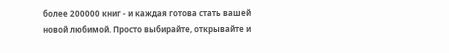более 200000 книг - и каждая готова стать вашей новой любимой. Просто выбирайте, открывайте и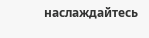наслаждайтесь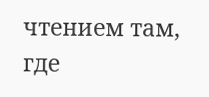чтением там, где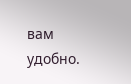вам удобно.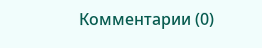Комментарии (0)